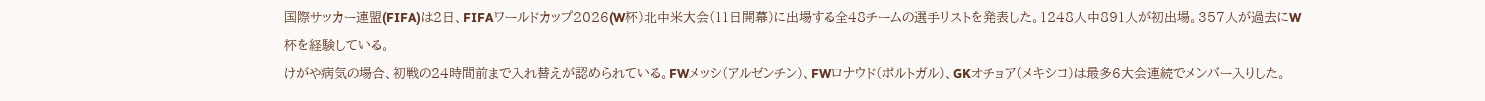国際サッカー連盟(FIFA)は2日、FIFAワールドカップ2026(W杯)北中米大会(11日開幕)に出場する全48チームの選手リストを発表した。1248人中891人が初出場。357人が過去にW杯を経験している。
けがや病気の場合、初戦の24時間前まで入れ替えが認められている。FWメッシ(アルゼンチン)、FWロナウド(ポルトガル)、GKオチョア(メキシコ)は最多6大会連続でメンバー入りした。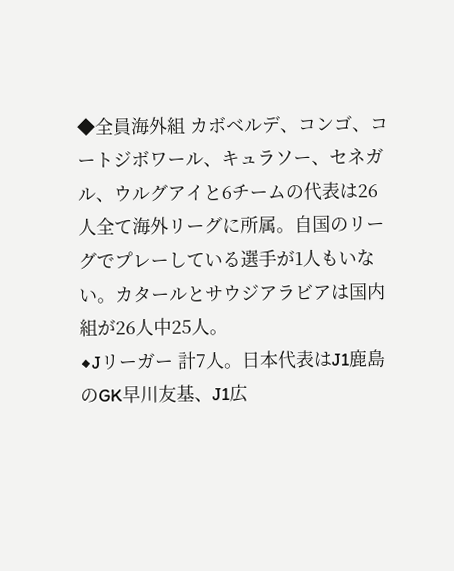◆全員海外組 カボベルデ、コンゴ、コートジボワール、キュラソー、セネガル、ウルグアイと6チームの代表は26人全て海外リーグに所属。自国のリーグでプレーしている選手が1人もいない。カタールとサウジアラビアは国内組が26人中25人。
◆Jリーガー 計7人。日本代表はJ1鹿島のGK早川友基、J1広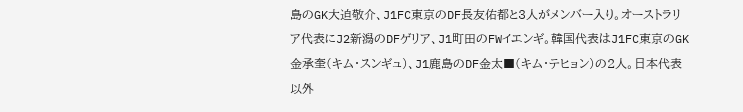島のGK大迫敬介、J1FC東京のDF長友佑都と3人がメンバー入り。オーストラリア代表にJ2新潟のDFゲリア、J1町田のFWイエンギ。韓国代表はJ1FC東京のGK金承奎(キム・スンギュ)、J1鹿島のDF金太■(キム・テヒョン)の2人。日本代表以外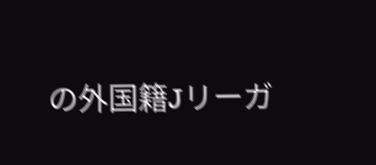の外国籍Jリーガ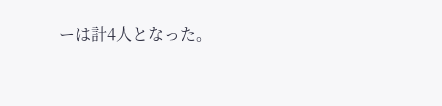ーは計4人となった。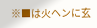※■は火ヘンに玄